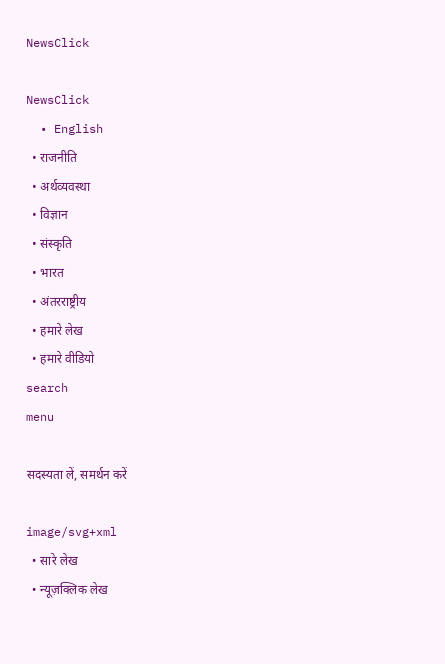NewsClick

NewsClick
  • English
  • राजनीति
  • अर्थव्यवस्था
  • विज्ञान
  • संस्कृति
  • भारत
  • अंतरराष्ट्रीय
  • हमारे लेख
  • हमारे वीडियो
search
menu

सदस्यता लें, समर्थन करें

image/svg+xml
  • सारे लेख
  • न्यूज़क्लिक लेख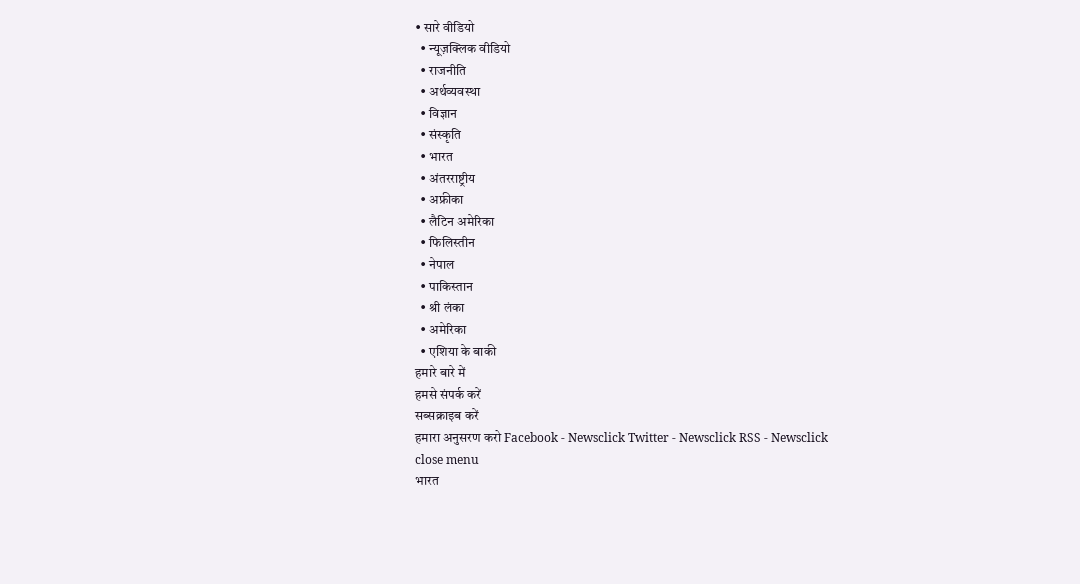• सारे वीडियो
  • न्यूज़क्लिक वीडियो
  • राजनीति
  • अर्थव्यवस्था
  • विज्ञान
  • संस्कृति
  • भारत
  • अंतरराष्ट्रीय
  • अफ्रीका
  • लैटिन अमेरिका
  • फिलिस्तीन
  • नेपाल
  • पाकिस्तान
  • श्री लंका
  • अमेरिका
  • एशिया के बाकी
हमारे बारे में
हमसे संपर्क करें
सब्सक्राइब करें
हमारा अनुसरण करो Facebook - Newsclick Twitter - Newsclick RSS - Newsclick
close menu
भारत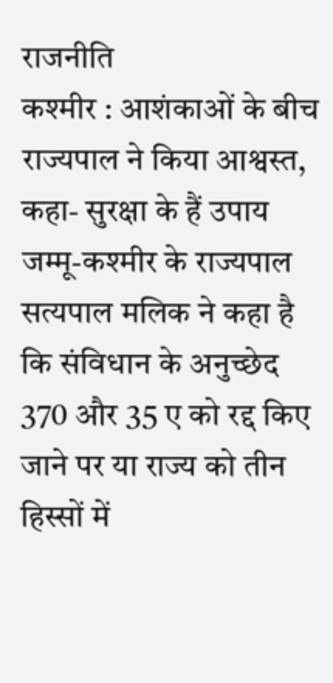राजनीति
कश्मीर : आशंकाओं के बीच राज्यपाल ने किया आश्वस्त, कहा- सुरक्षा के हैं उपाय
जम्मू-कश्मीर के राज्यपाल सत्यपाल मलिक ने कहा है कि संविधान के अनुच्छेद 370 और 35 ए को रद्द किए जाने पर या राज्य को तीन हिस्सों में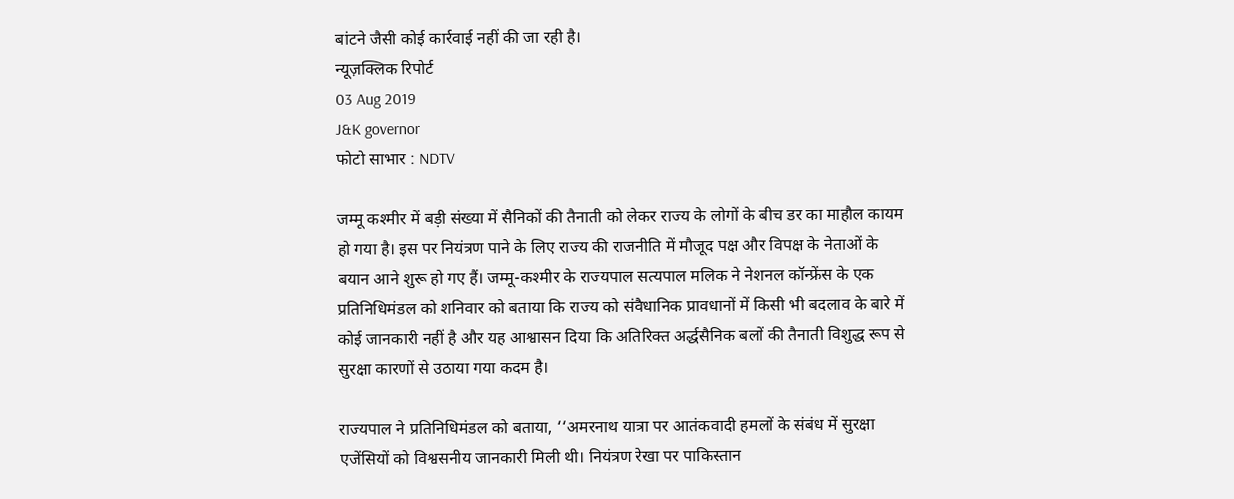बांटने जैसी कोई कार्रवाई नहीं की जा रही है।
न्यूज़क्लिक रिपोर्ट
03 Aug 2019
J&K governor
फोटो साभार : NDTV

जम्मू कश्मीर में बड़ी संख्या में सैनिकों की तैनाती को लेकर राज्य के लोगों के बीच डर का माहौल कायम हो गया है। इस पर नियंत्रण पाने के लिए राज्य की राजनीति में मौजूद पक्ष और विपक्ष के नेताओं के बयान आने शुरू हो गए हैं। जम्मू-कश्मीर के राज्यपाल सत्यपाल मलिक ने नेशनल कॉन्फ्रेंस के एक प्रतिनिधिमंडल को शनिवार को बताया कि राज्य को संवैधानिक प्रावधानों में किसी भी बदलाव के बारे में कोई जानकारी नहीं है और यह आश्वासन दिया कि अतिरिक्त अर्द्धसैनिक बलों की तैनाती विशुद्ध रूप से सुरक्षा कारणों से उठाया गया कदम है।

राज्यपाल ने प्रतिनिधिमंडल को बताया, ‘‘अमरनाथ यात्रा पर आतंकवादी हमलों के संबंध में सुरक्षा एजेंसियों को विश्वसनीय जानकारी मिली थी। नियंत्रण रेखा पर पाकिस्तान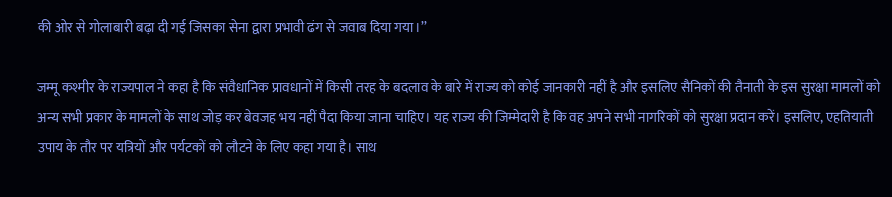की ओर से गोलाबारी बढ़ा दी गई जिसका सेना द्वारा प्रभावी ढंग से जवाब दिया गया।’’

जम्मू कश्मीर के राज्यपाल ने कहा है कि संवैधानिक प्रावधानों में किसी तरह के बदलाव के बारे में राज्य को कोई जानकारी नहीं है और इसलिए सैनिकों की तैनाती के इस सुरक्षा मामलों को अन्य सभी प्रकार के मामलों के साथ जोड़ कर बेवजह भय नहीं पैदा किया जाना चाहिए। यह राज्य की जिम्मेदारी है कि वह अपने सभी नागरिकों को सुरक्षा प्रदान करें। इसलिए, एहतियाती उपाय के तौर पर यत्रियों और पर्यटकों को लौटने के लिए कहा गया है। साथ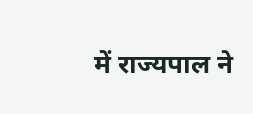में राज्यपाल ने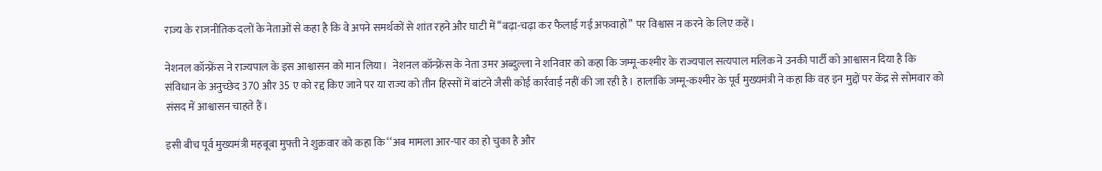राज्य के राजनीतिक दलों के नेताओं से कहा है कि वे अपने समर्थकों से शांत रहने और घाटी में ‘‘बढ़ा-चढ़ा कर फैलाई गई अफवाहों’’ पर विश्वास न करने के लिए कहें।

नेशनल कॉन्फ्रेंस ने राज्यपाल के इस आश्वासन को मान लिया।  नेशनल कॉन्फ्रेंस के नेता उमर अब्दुल्ला ने शनिवार को कहा कि जम्मू-कश्मीर के राज्यपाल सत्यपाल मलिक ने उनकी पार्टी को आश्वासन दिया है कि संविधान के अनुच्छेद 370 और 35 ए को रद्द किए जाने पर या राज्य को तीन हिस्सों में बांटने जैसी कोई कार्रवाई नहीं की जा रही है। हालांकि जम्मू-कश्मीर के पूर्व मुख्यमंत्री ने कहा कि वह इन मुद्दों पर केंद्र से सोमवार को संसद में आश्वासन चाहते हैं।

इसी बीच पूर्व मुख्यमंत्री महबूबा मुफ्ती ने शुक्रवार को कहा कि ‘‘अब मामला आर-पार का हो चुका है और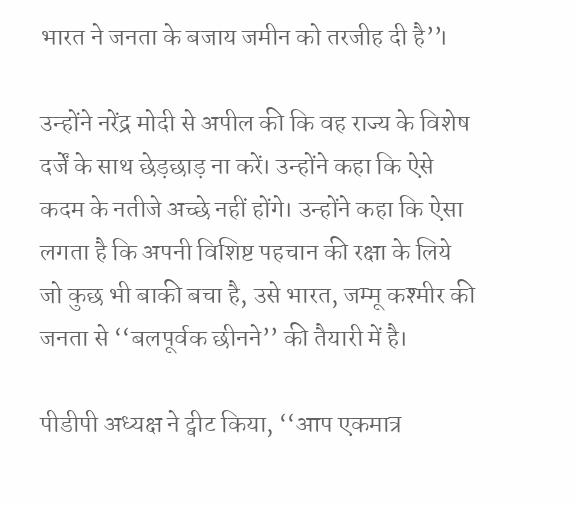भारत ने जनता के बजाय जमीन को तरजीह दी है’’।

उन्होंने नरेंद्र मोदी से अपील की कि वह राज्य के विशेष दर्जें के साथ छेड़छाड़ ना करें। उन्होंने कहा कि ऐसे कदम के नतीजे अच्छे नहीं होंगे। उन्होंने कहा कि ऐसा लगता है कि अपनी विशिष्ट पहचान की रक्षा के लिये जो कुछ भी बाकी बचा है, उसे भारत, जम्मू कश्मीर की जनता से ‘‘बलपूर्वक छीनने’’ की तैयारी में है।

पीडीपी अध्यक्ष ने ट्वीट किया, ‘‘आप एकमात्र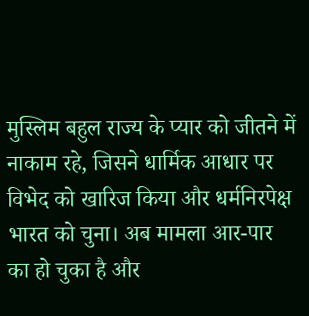मुस्लिम बहुल राज्य के प्यार को जीतने में नाकाम रहे, जिसने धार्मिक आधार पर विभेद को खारिज किया और धर्मनिरपेक्ष भारत को चुना। अब मामला आर-पार का हो चुका है और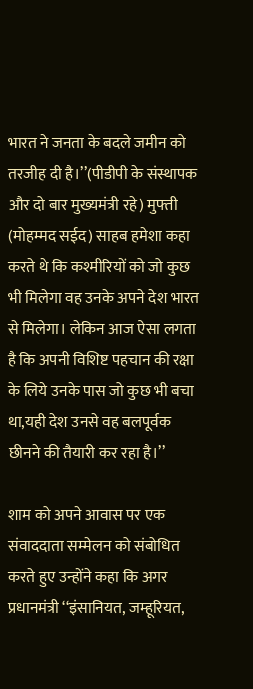भारत ने जनता के बदले जमीन को तरजीह दी है।’’(पीडीपी के संस्थापक और दो बार मुख्यमंत्री रहे) मुफ्ती (मोहम्मद सईद) साहब हमेशा कहा करते थे कि कश्मीरियों को जो कुछ भी मिलेगा वह उनके अपने देश भारत से मिलेगा। लेकिन आज ऐसा लगता है कि अपनी विशिष्ट पहचान की रक्षा के लिये उनके पास जो कुछ भी बचा था,यही देश उनसे वह बलपूर्वक छीनने की तैयारी कर रहा है।’’

शाम को अपने आवास पर एक संवाददाता सम्मेलन को संबोधित करते हुए उन्होंने कहा कि अगर प्रधानमंत्री ‘‘इंसानियत, जम्हूरियत,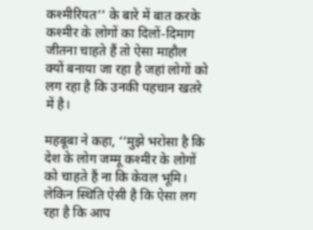कश्मीरियत’’ के बारे में बात करके कश्मीर के लोगों का दिलों-दिमाग जीतना चाहते हैं तो ऐसा माहौल क्यों बनाया जा रहा है जहां लोगों को लग रहा है कि उनकी पहचान खतरे में है।

महबूबा ने कहा, ‘‘मुझे भरोसा है कि देश के लोग जम्मू कश्मीर के लोगों को चाहते हैं ना कि केवल भूमि। लेकिन स्थिति ऐसी है कि ऐसा लग रहा है कि आप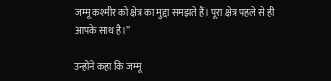जम्मू कश्मीर को क्षेत्र का मुद्दा समझते हैं। पूरा क्षेत्र पहले से ही आपके साथ है।’’

उन्होंने कहा कि जम्मू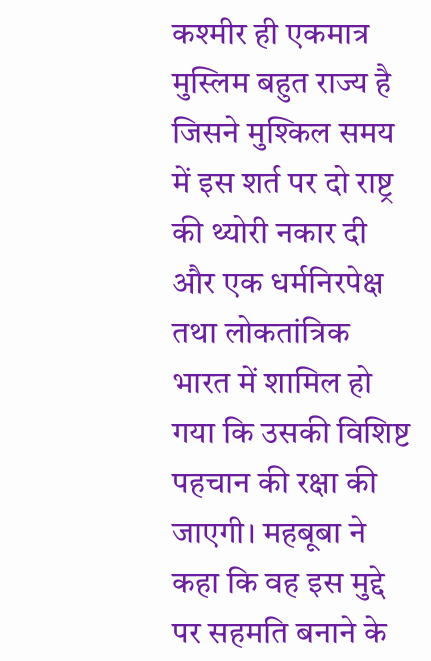कश्मीर ही एकमात्र मुस्लिम बहुत राज्य है जिसने मुश्किल समय में इस शर्त पर दो राष्ट्र की थ्योरी नकार दी और एक धर्मनिरपेक्ष तथा लोकतांत्रिक भारत में शामिल हो गया कि उसकी विशिष्ट पहचान की रक्षा की जाएगी। महबूबा ने कहा कि वह इस मुद्दे पर सहमति बनाने के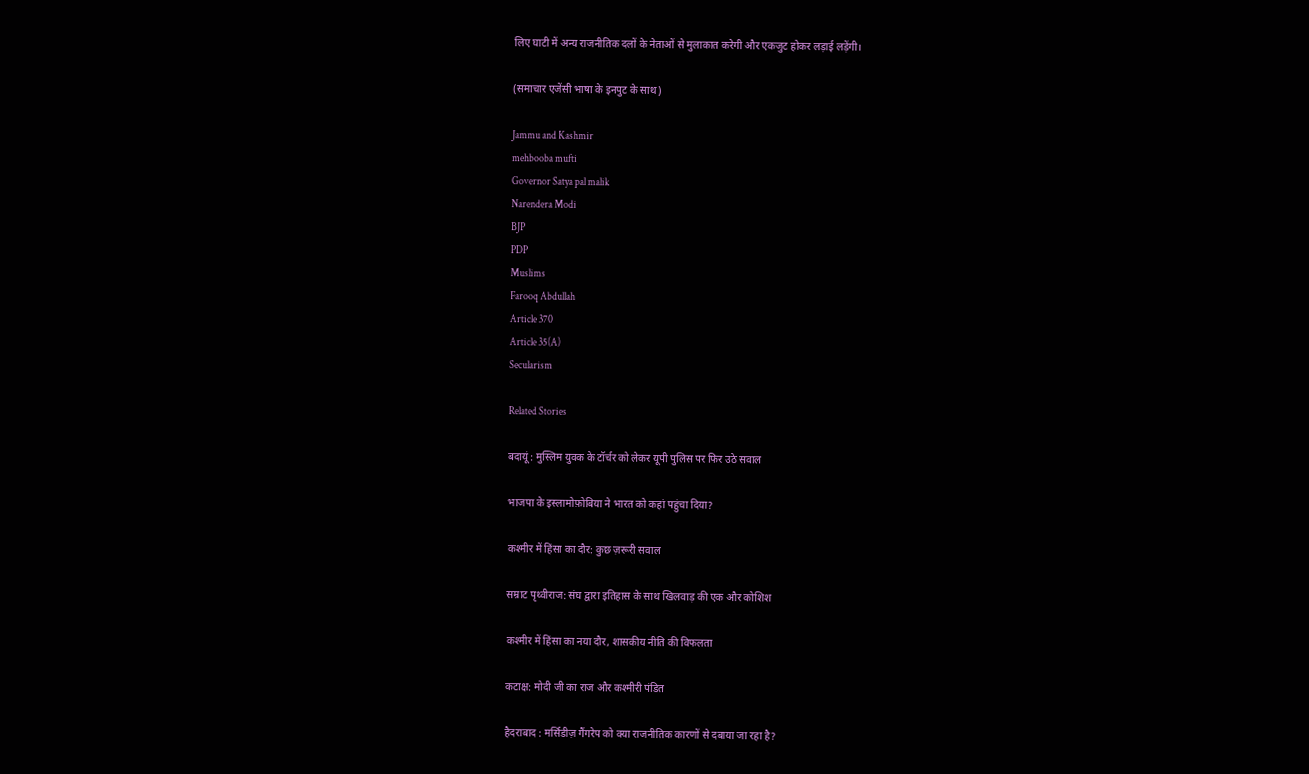लिए घाटी में अन्य राजनीतिक दलों के नेताओं से मुलाकात करेगी और एकजुट होकर लड़ाई लड़ेंगी।

(समाचार एजेंसी भाषा के इनपुट के साथ)

Jammu and Kashmir
mehbooba mufti
Governor Satya pal malik
Narendera Modi
BJP
PDP
Muslims
Farooq Abdullah
Article 370
Article 35(A)
Secularism

Related Stories

बदायूं : मुस्लिम युवक के टॉर्चर को लेकर यूपी पुलिस पर फिर उठे सवाल

भाजपा के इस्लामोफ़ोबिया ने भारत को कहां पहुंचा दिया?

कश्मीर में हिंसा का दौर: कुछ ज़रूरी सवाल

सम्राट पृथ्वीराज: संघ द्वारा इतिहास के साथ खिलवाड़ की एक और कोशिश

कश्मीर में हिंसा का नया दौर, शासकीय नीति की विफलता

कटाक्ष: मोदी जी का राज और कश्मीरी पंडित

हैदराबाद : मर्सिडीज़ गैंगरेप को क्या राजनीतिक कारणों से दबाया जा रहा है?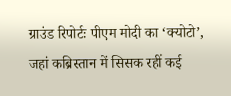ग्राउंड रिपोर्टः पीएम मोदी का ‘क्योटो’, जहां कब्रिस्तान में सिसक रहीं कई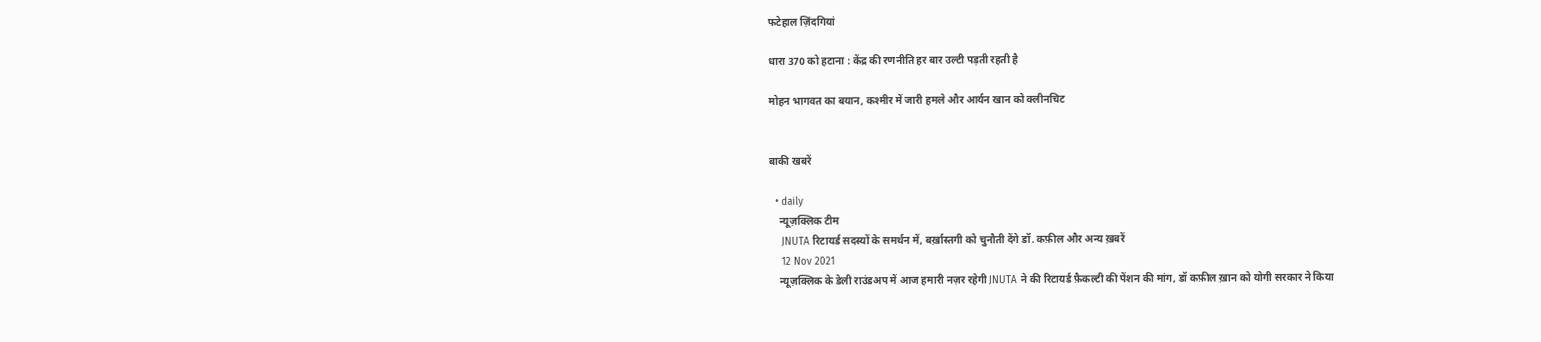फटेहाल ज़िंदगियां

धारा 370 को हटाना : केंद्र की रणनीति हर बार उल्टी पड़ती रहती है

मोहन भागवत का बयान, कश्मीर में जारी हमले और आर्यन खान को क्लीनचिट


बाकी खबरें

  • daily
    न्यूज़क्लिक टीम
    JNUTA रिटायर्ड सदस्यों के समर्थन में, बर्ख़ास्तगी को चुनौती देंगे डॉ. कफ़ील और अन्य ख़बरें
    12 Nov 2021
    न्यूज़क्लिक के डेली राउंडअप में आज हमारी नज़र रहेगी JNUTA ने की रिटायर्ड फ़ैकल्टी की पेंशन की मांग, डॉ कफ़ील ख़ान को योगी सरकार ने किया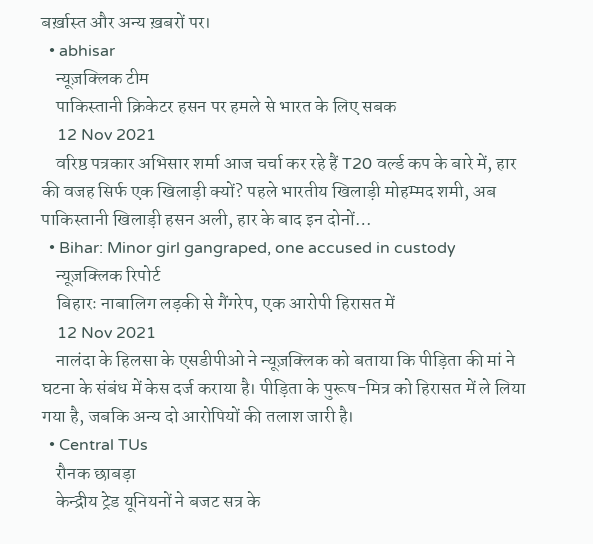बर्ख़ास्त और अन्य ख़बरों पर।
  • abhisar
    न्यूज़क्लिक टीम
    पाकिस्तानी क्रिकेटर हसन पर हमले से भारत के लिए सबक
    12 Nov 2021
    वरिष्ठ पत्रकार अभिसार शर्मा आज चर्चा कर रहे हैं T20 वर्ल्ड कप के बारे में, हार की वजह सिर्फ एक खिलाड़ी क्यों? पहले भारतीय खिलाड़ी मोहम्मद शमी, अब पाकिस्तानी खिलाड़ी हसन अली, हार के बाद इन दोनों…
  • Bihar: Minor girl gangraped, one accused in custody
    न्यूज़क्लिक रिपोर्ट
    बिहारः नाबालिग लड़की से गैंगरेप, एक आरोपी हिरासत में
    12 Nov 2021
    नालंदा के हिलसा के एसडीपीओ ने न्यूज़क्लिक को बताया कि पीड़िता की मां ने घटना के संबंध में केस दर्ज कराया है। पीड़िता के पुरूष-मित्र को हिरासत में ले लिया गया है, जबकि अन्य दो आरोपियों की तलाश जारी है।
  • Central TUs
    रौनक छाबड़ा
    केन्द्रीय ट्रेड यूनियनों ने बजट सत्र के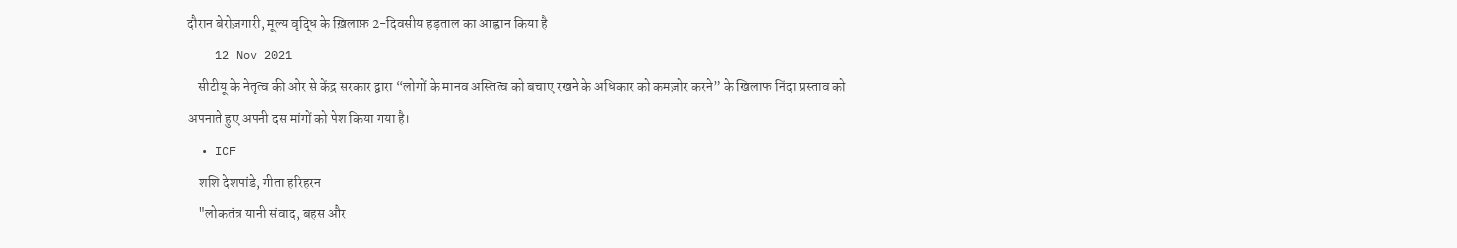दौरान बेरोज़गारी, मूल्य वृद्धि के ख़िलाफ़ 2-दिवसीय हड़ताल का आह्वान किया है
    12 Nov 2021
    सीटीयू के नेतृत्व की ओर से केंद्र सरकार द्वारा “लोगों के मानव अस्तित्व को बचाए रखने के अधिकार को कमज़ोर करने” के खिलाफ निंदा प्रस्ताव को अपनाते हुए अपनी दस मांगों को पेश किया गया है।
  • ICF
    शशि देशपांडे, गीता हरिहरन
    "लोकतंत्र यानी संवाद, बहस और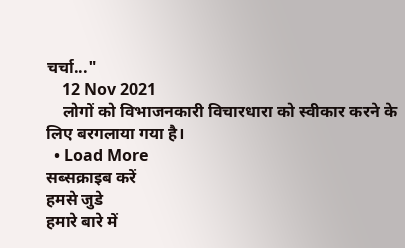चर्चा..."
    12 Nov 2021
    लोगों को विभाजनकारी विचारधारा को स्वीकार करने के लिए बरगलाया गया है।
  • Load More
सब्सक्राइब करें
हमसे जुडे
हमारे बारे में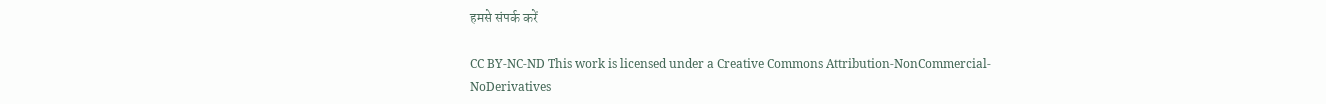हमसे संपर्क करें

CC BY-NC-ND This work is licensed under a Creative Commons Attribution-NonCommercial-NoDerivatives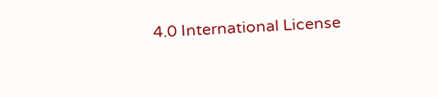4.0 International License